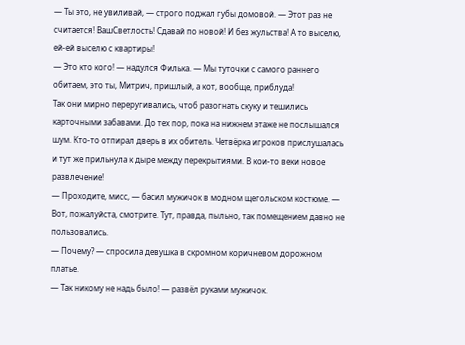— Ты это, не увиливай, — строго поджал губы домовой. — Этот раз не считается! ВашСветлость! Сдавай по новой! И без жульства! А то выселю, ей-ей выселю с квартиры!
— Это кто кого! — надулся Филька. — Мы туточки с самого раннего обитаем, это ты, Митрич, пришлый, а кот, вообще, приблуда!
Так они мирно переругивались, чтоб разогнать скуку и тешились карточными забавами. До тех пор, пока на нижнем этаже не послышался шум. Кто-то отпирал дверь в их обитель. Четвёрка игроков прислушалась и тут же прильнула к дыре между перекрытиями. В кои-то веки новое развлечение!
— Проходите, мисс, — басил мужичок в модном щегольском костюме. — Вот, пожалуйста, смотрите. Тут, правда, пыльно, так помещением давно не пользовались.
— Почему? — спросила девушка в скромном коричневом дорожном платье.
— Так никому не надь было! — развёл руками мужичок.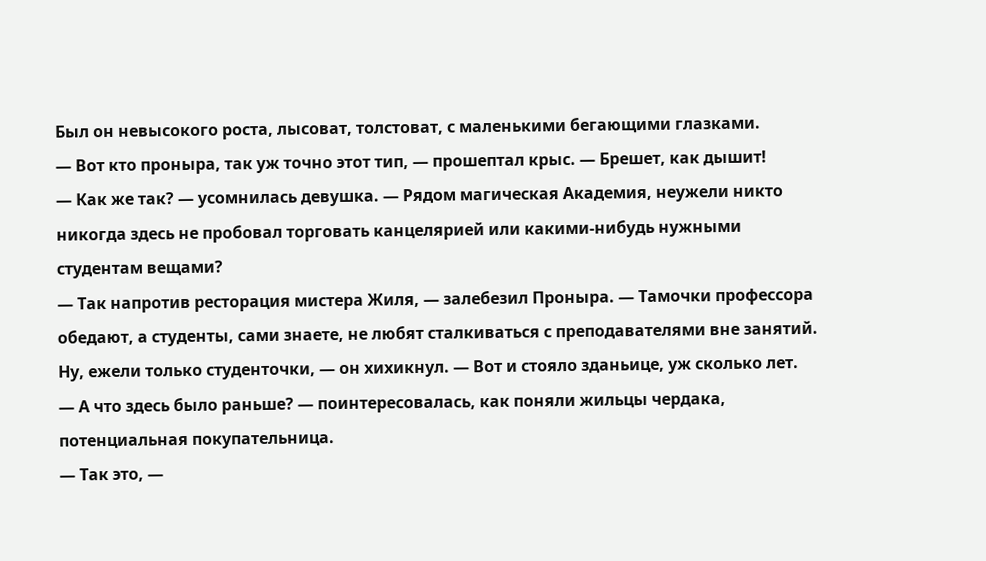Был он невысокого роста, лысоват, толстоват, с маленькими бегающими глазками.
— Вот кто проныра, так уж точно этот тип, — прошептал крыс. — Брешет, как дышит!
— Как же так? — усомнилась девушка. — Рядом магическая Академия, неужели никто никогда здесь не пробовал торговать канцелярией или какими-нибудь нужными студентам вещами?
— Так напротив ресторация мистера Жиля, — залебезил Проныра. — Тамочки профессора обедают, а студенты, сами знаете, не любят сталкиваться с преподавателями вне занятий. Ну, ежели только студенточки, — он хихикнул. — Вот и стояло зданьице, уж сколько лет.
— А что здесь было раньше? — поинтересовалась, как поняли жильцы чердака, потенциальная покупательница.
— Так это, —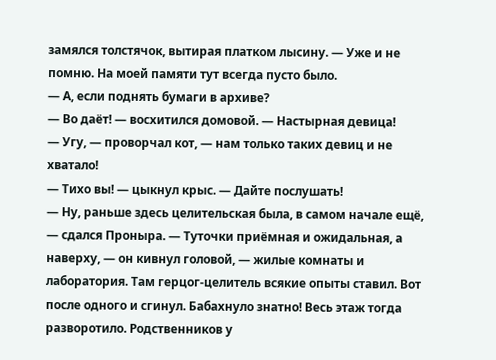замялся толстячок, вытирая платком лысину. — Уже и не помню. На моей памяти тут всегда пусто было.
— А, если поднять бумаги в архиве?
— Во даёт! — восхитился домовой. — Настырная девица!
— Угу, — проворчал кот, — нам только таких девиц и не хватало!
— Тихо вы! — цыкнул крыс. — Дайте послушать!
— Ну, раньше здесь целительская была, в самом начале ещё, — сдался Проныра. — Туточки приёмная и ожидальная, а наверху, — он кивнул головой, — жилые комнаты и лаборатория. Там герцог-целитель всякие опыты ставил. Вот после одного и сгинул. Бабахнуло знатно! Весь этаж тогда разворотило. Родственников у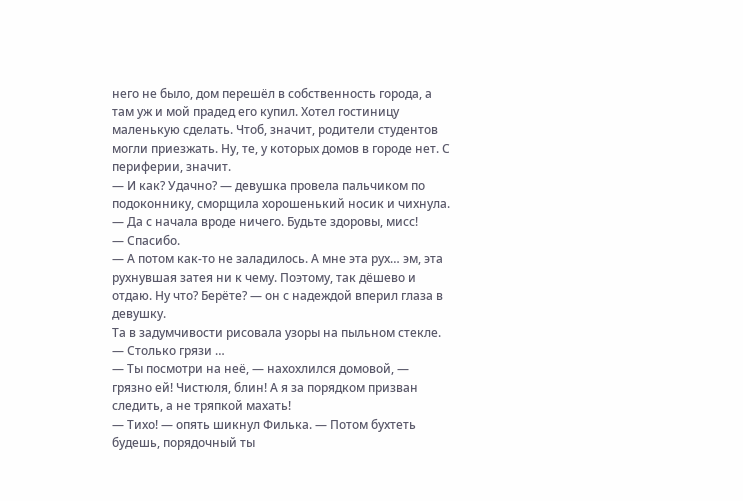него не было, дом перешёл в собственность города, а там уж и мой прадед его купил. Хотел гостиницу маленькую сделать. Чтоб, значит, родители студентов могли приезжать. Ну, те, у которых домов в городе нет. С периферии, значит.
— И как? Удачно? — девушка провела пальчиком по подоконнику, сморщила хорошенький носик и чихнула.
— Да с начала вроде ничего. Будьте здоровы, мисс!
— Спасибо.
— А потом как-то не заладилось. А мне эта рух… эм, эта рухнувшая затея ни к чему. Поэтому, так дёшево и отдаю. Ну что? Берёте? — он с надеждой вперил глаза в девушку.
Та в задумчивости рисовала узоры на пыльном стекле.
— Столько грязи …
— Ты посмотри на неё, — нахохлился домовой, — грязно ей! Чистюля, блин! А я за порядком призван следить, а не тряпкой махать!
— Тихо! — опять шикнул Филька. — Потом бухтеть будешь, порядочный ты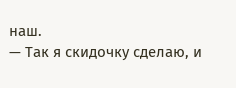наш.
— Так я скидочку сделаю, и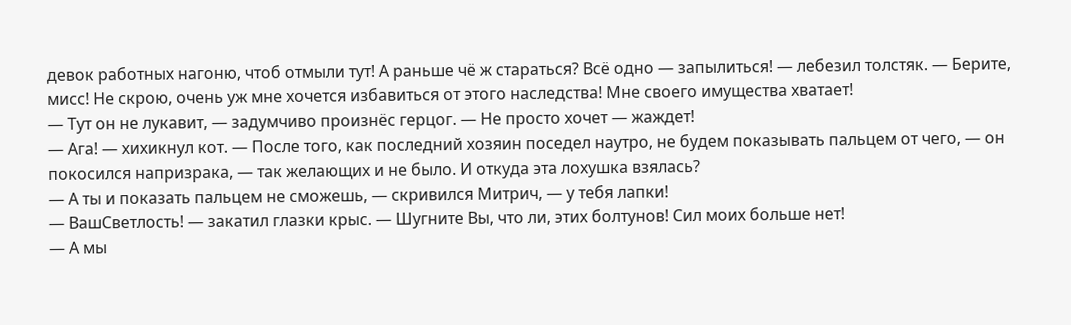девок работных нагоню, чтоб отмыли тут! А раньше чё ж стараться? Всё одно — запылиться! — лебезил толстяк. — Берите, мисс! Не скрою, очень уж мне хочется избавиться от этого наследства! Мне своего имущества хватает!
— Тут он не лукавит, — задумчиво произнёс герцог. — Не просто хочет — жаждет!
— Ага! — хихикнул кот. — После того, как последний хозяин поседел наутро, не будем показывать пальцем от чего, — он покосился напризрака, — так желающих и не было. И откуда эта лохушка взялась?
— А ты и показать пальцем не сможешь, — скривился Митрич, — у тебя лапки!
— ВашСветлость! — закатил глазки крыс. — Шугните Вы, что ли, этих болтунов! Сил моих больше нет!
— А мы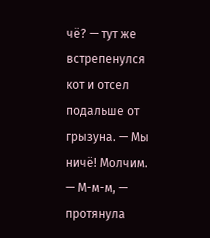чё? — тут же встрепенулся кот и отсел подальше от грызуна. — Мы ничё! Молчим.
— М-м-м, — протянула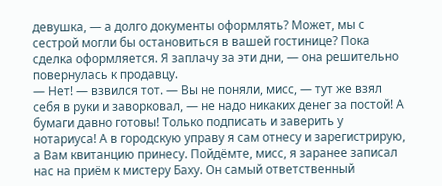девушка, — а долго документы оформлять? Может, мы с сестрой могли бы остановиться в вашей гостинице? Пока сделка оформляется. Я заплачу за эти дни, — она решительно повернулась к продавцу.
— Нет! — взвился тот. — Вы не поняли, мисс, — тут же взял себя в руки и заворковал, — не надо никаких денег за постой! А бумаги давно готовы! Только подписать и заверить у нотариуса! А в городскую управу я сам отнесу и зарегистрирую, а Вам квитанцию принесу. Пойдёмте, мисс, я заранее записал нас на приём к мистеру Баху. Он самый ответственный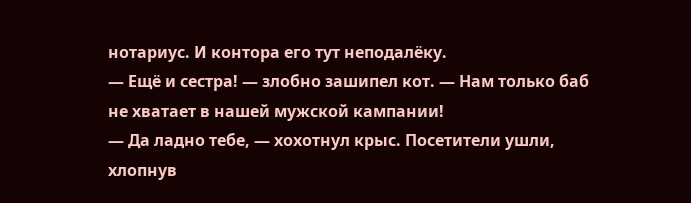нотариус. И контора его тут неподалёку.
— Ещё и сестра! — злобно зашипел кот. — Нам только баб не хватает в нашей мужской кампании!
— Да ладно тебе, — хохотнул крыс. Посетители ушли, хлопнув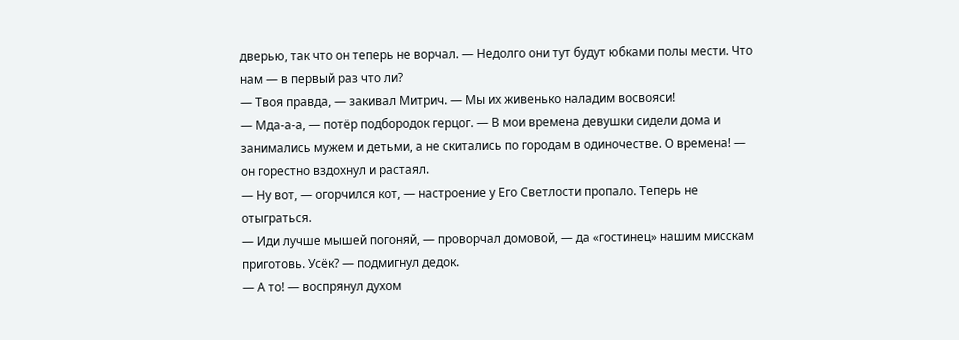дверью, так что он теперь не ворчал. — Недолго они тут будут юбками полы мести. Что нам — в первый раз что ли?
— Твоя правда, — закивал Митрич. — Мы их живенько наладим восвояси!
— Мда-а-а, — потёр подбородок герцог. — В мои времена девушки сидели дома и занимались мужем и детьми, а не скитались по городам в одиночестве. О времена! — он горестно вздохнул и растаял.
— Ну вот, — огорчился кот, — настроение у Его Светлости пропало. Теперь не отыграться.
— Иди лучше мышей погоняй, — проворчал домовой, — да «гостинец» нашим мисскам приготовь. Усёк? — подмигнул дедок.
— А то! — воспрянул духом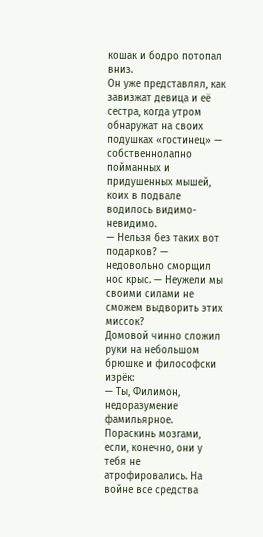кошак и бодро потопал вниз.
Он уже представлял, как завизжат девица и её сестра, когда утром обнаружат на своих подушках «гостинец» — собственнолапно пойманных и придушенных мышей, коих в подвале водилось видимо-невидимо.
— Нельзя без таких вот подарков? — недовольно сморщил нос крыс. — Неужели мы своими силами не сможем выдворить этих миссок?
Домовой чинно сложил руки на небольшом брюшке и философски изрёк:
— Ты, Филимон, недоразумение фамильярное. Пораскинь мозгами, если, конечно, они у тебя не атрофировались. На войне все средства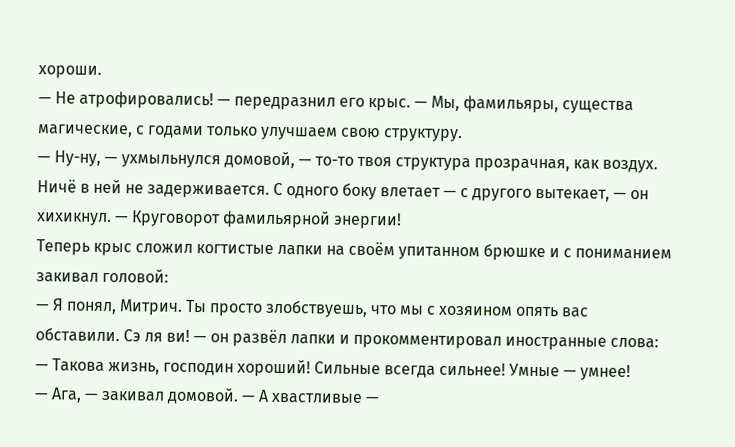хороши.
— Не атрофировались! — передразнил его крыс. — Мы, фамильяры, существа магические, с годами только улучшаем свою структуру.
— Ну-ну, — ухмыльнулся домовой, — то-то твоя структура прозрачная, как воздух. Ничё в ней не задерживается. С одного боку влетает — с другого вытекает, — он хихикнул. — Круговорот фамильярной энергии!
Теперь крыс сложил когтистые лапки на своём упитанном брюшке и с пониманием закивал головой:
— Я понял, Митрич. Ты просто злобствуешь, что мы с хозяином опять вас обставили. Сэ ля ви! — он развёл лапки и прокомментировал иностранные слова: — Такова жизнь, господин хороший! Сильные всегда сильнее! Умные — умнее!
— Ага, — закивал домовой. — А хвастливые —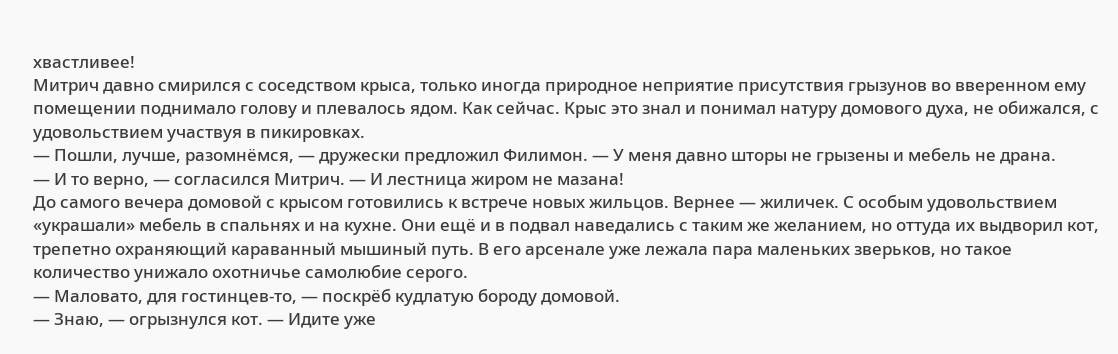хвастливее!
Митрич давно смирился с соседством крыса, только иногда природное неприятие присутствия грызунов во вверенном ему помещении поднимало голову и плевалось ядом. Как сейчас. Крыс это знал и понимал натуру домового духа, не обижался, с удовольствием участвуя в пикировках.
— Пошли, лучше, разомнёмся, — дружески предложил Филимон. — У меня давно шторы не грызены и мебель не драна.
— И то верно, — согласился Митрич. — И лестница жиром не мазана!
До самого вечера домовой с крысом готовились к встрече новых жильцов. Вернее — жиличек. С особым удовольствием «украшали» мебель в спальнях и на кухне. Они ещё и в подвал наведались с таким же желанием, но оттуда их выдворил кот, трепетно охраняющий караванный мышиный путь. В его арсенале уже лежала пара маленьких зверьков, но такое количество унижало охотничье самолюбие серого.
— Маловато, для гостинцев-то, — поскрёб кудлатую бороду домовой.
— Знаю, — огрызнулся кот. — Идите уже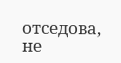отседова, не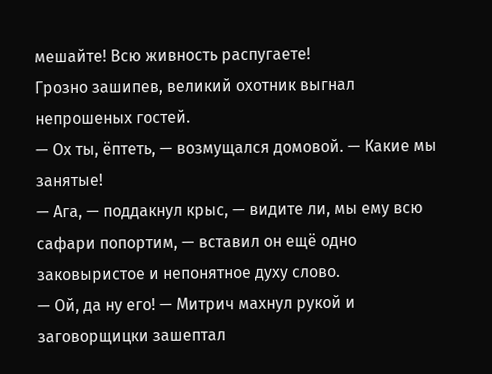мешайте! Всю живность распугаете!
Грозно зашипев, великий охотник выгнал непрошеных гостей.
— Ох ты, ёптеть, — возмущался домовой. — Какие мы занятые!
— Ага, — поддакнул крыс, — видите ли, мы ему всю сафари попортим, — вставил он ещё одно заковыристое и непонятное духу слово.
— Ой, да ну его! — Митрич махнул рукой и заговорщицки зашептал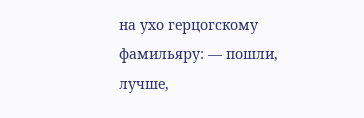на ухо герцогскому фамильяру: — пошли, лучше,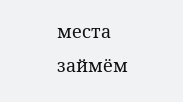места займём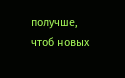получше, чтоб новых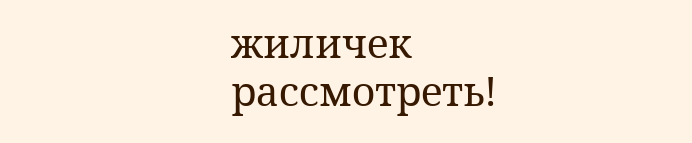жиличек рассмотреть!